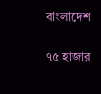বাংলাদেশ

৭৫ হাজার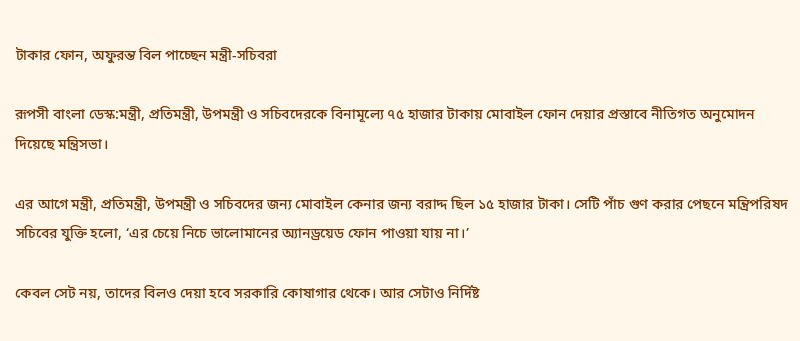টাকার ফোন, অফুরন্ত বিল পাচ্ছেন মন্ত্রী-সচিবরা

রূপসী বাংলা ডেস্ক:মন্ত্রী, প্রতিমন্ত্রী, উপমন্ত্রী ও সচিবদেরকে বিনামূল্যে ৭৫ হাজার টাকায় মোবাইল ফোন দেয়ার প্রস্তাবে নীতিগত অনুমোদন দিয়েছে মন্ত্রিসভা।

এর আগে মন্ত্রী, প্রতিমন্ত্রী, উপমন্ত্রী ও সচিবদের জন্য মোবাইল কেনার জন্য বরাদ্দ ছিল ১৫ হাজার টাকা। সেটি পাঁচ গুণ করার পেছনে মন্ত্রিপরিষদ সচিবের যুক্তি হলো, ‘এর চেয়ে নিচে ভালোমানের অ্যানড্রয়েড ফোন পাওয়া যায় না।’

কেবল সেট নয়, তাদের বিলও দেয়া হবে সরকারি কোষাগার থেকে। আর সেটাও নির্দিষ্ট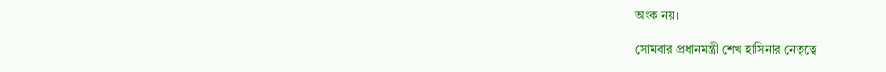অংক নয়।

সোমবার প্রধানমন্ত্রী শেখ হাসিনার নেতৃত্বে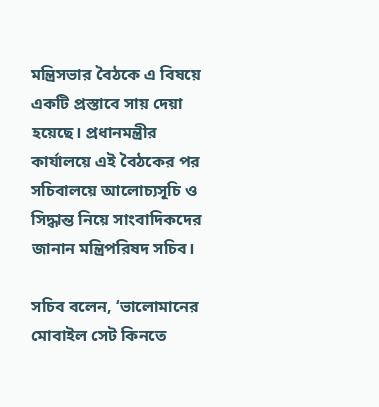মন্ত্রিসভার বৈঠকে এ বিষয়ে একটি প্রস্তাবে সায় দেয়া হয়েছে। প্রধানমন্ত্রীর কার্যালয়ে এই বৈঠকের পর সচিবালয়ে আলোচ্যসূচি ও সিদ্ধান্ত নিয়ে সাংবাদিকদের জানান মন্ত্রিপরিষদ সচিব।

সচিব বলেন, ‘ভালোমানের মোবাইল সেট কিনতে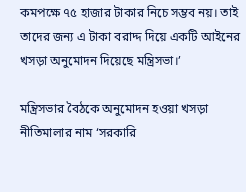কমপক্ষে ৭৫ হাজার টাকার নিচে সম্ভব নয়। তাই তাদের জন্য এ টাকা বরাদ্দ দিয়ে একটি আইনের খসড়া অনুমোদন দিয়েছে মন্ত্রিসভা।’

মন্ত্রিসভার বৈঠকে অনুমোদন হওয়া খসড়া নীতিমালার নাম ‘সরকারি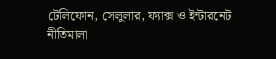টেলিফোন, সেলুলার, ফ্যাক্স ও ইন্টারনেট নীতিমালা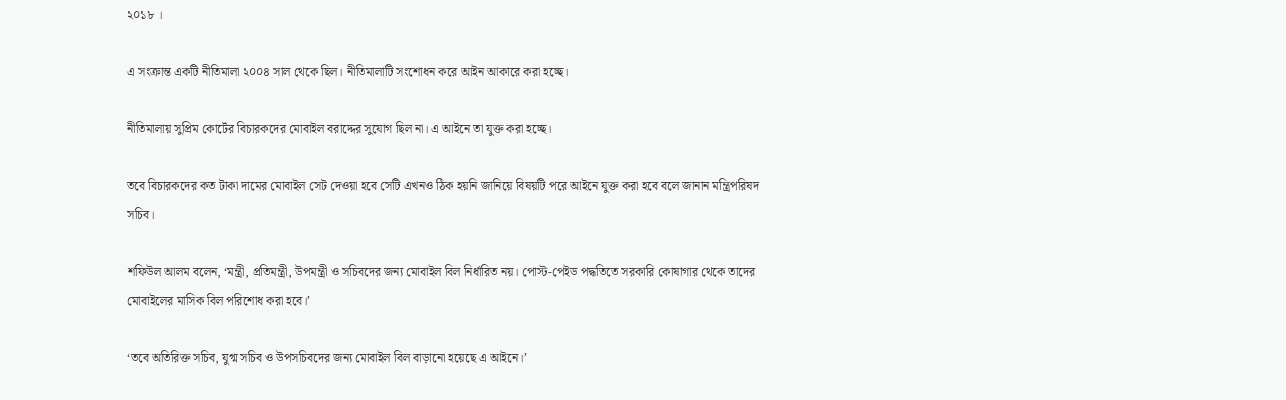২০১৮ ।

এ সংক্রান্ত একটি নীতিমালা ২০০৪ সাল থেকে ছিল। নীতিমালাটি সংশোধন করে আইন আকারে করা হচ্ছে।

নীতিমালায় সুপ্রিম কোর্টের বিচারকদের মোবাইল বরাদ্দের সুযোগ ছিল না। এ আইনে তা যুক্ত করা হচ্ছে।

তবে বিচারকদের কত টাকা দামের মোবাইল সেট দেওয়া হবে সেটি এখনও ঠিক হয়নি জানিয়ে বিষয়টি পরে আইনে যুক্ত করা হবে বলে জানান মন্ত্রিপরিষদ সচিব।

শফিউল আলম বলেন, ‘মন্ত্রী, প্রতিমন্ত্রী, উপমন্ত্রী ও সচিবদের জন্য মোবাইল বিল নির্ধারিত নয়। পোস্ট-পেইড পদ্ধতিতে সরকারি কোষাগার থেকে তাদের মোবাইলের মাসিক বিল পরিশোধ করা হবে।’

‘তবে অতিরিক্ত সচিব, যুগ্ম সচিব ও উপসচিবদের জন্য মোবাইল বিল বাড়ানো হয়েছে এ আইনে।’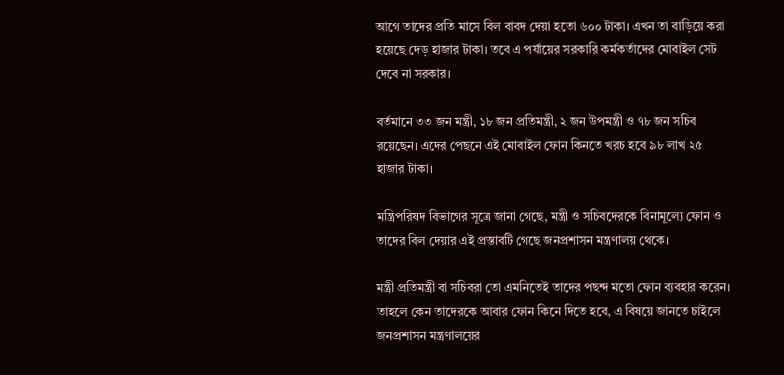আগে তাদের প্রতি মাসে বিল বাবদ দেয়া হতো ৬০০ টাকা। এখন তা বাড়িয়ে করা হয়েছে দেড় হাজার টাকা। তবে এ পর্যায়ের সরকারি কর্মকর্তাদের মোবাইল সেট দেবে না সরকার।

বর্তমানে ৩৩ জন মন্ত্রী, ১৮ জন প্রতিমন্ত্রী, ২ জন উপমন্ত্রী ও ৭৮ জন সচিব রয়েছেন। এদের পেছনে এই মোবাইল ফোন কিনতে খরচ হবে ৯৮ লাখ ২৫ হাজার টাকা।

মন্ত্রিপরিষদ বিভাগের সূত্রে জানা গেছে, মন্ত্রী ও সচিবদেরকে বিনামূল্যে ফোন ও তাদের বিল দেয়ার এই প্রস্তাবটি গেছে জনপ্রশাসন মন্ত্রণালয় থেকে।

মন্ত্রী প্রতিমন্ত্রী বা সচিবরা তো এমনিতেই তাদের পছন্দ মতো ফোন ব্যবহার করেন। তাহলে কেন তাদেরকে আবার ফোন কিনে দিতে হবে, এ বিষয়ে জানতে চাইলে জনপ্রশাসন মন্ত্রণালয়ের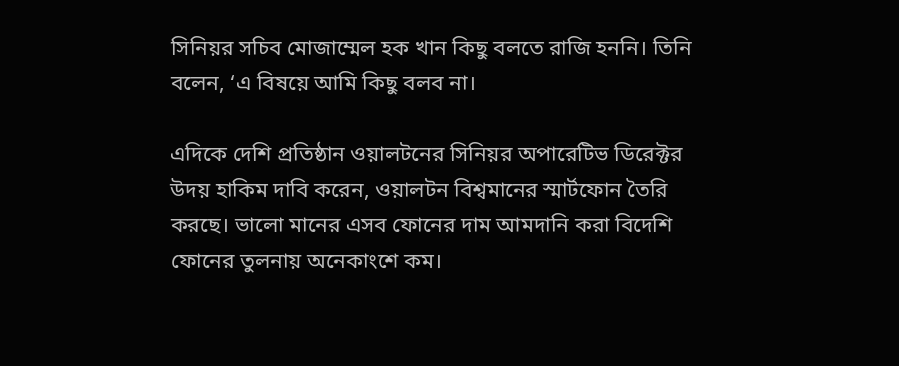সিনিয়র সচিব মোজাম্মেল হক খান কিছু বলতে রাজি হননি। তিনি বলেন, ‘এ বিষয়ে আমি কিছু বলব না।

এদিকে দেশি প্রতিষ্ঠান ওয়ালটনের সিনিয়র অপারেটিভ ডিরেক্টর উদয় হাকিম দাবি করেন, ওয়ালটন বিশ্বমানের স্মার্টফোন তৈরি করছে। ভালো মানের এসব ফোনের দাম আমদানি করা বিদেশি ফোনের তুলনায় অনেকাংশে কম।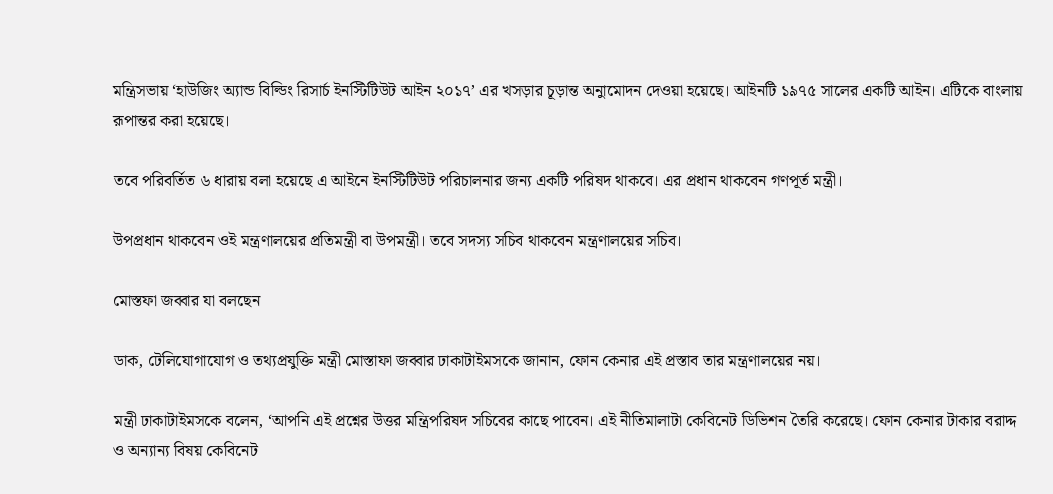মন্ত্রিসভায় ‘হাউজিং অ্যান্ড বিল্ডিং রিসার্চ ইনস্টিটিউট আইন ২০১৭’ এর খসড়ার চূড়ান্ত অনুামোদন দেওয়া হয়েছে। আইনটি ১৯৭৫ সালের একটি আইন। এটিকে বাংলায় রূপান্তর করা হয়েছে।

তবে পরিবর্তিত ৬ ধারায় বলা হয়েছে এ আইনে ইনস্টিটিউট পরিচালনার জন্য একটি পরিষদ থাকবে। এর প্রধান থাকবেন গণপূর্ত মন্ত্রী।

উপপ্রধান থাকবেন ওই মন্ত্রণালয়ের প্রতিমন্ত্রী বা উপমন্ত্রী। তবে সদস্য সচিব থাকবেন মন্ত্রণালয়ের সচিব।

মোস্তফা জব্বার যা বলছেন

ডাক, টেলিযোগাযোগ ও তথ্যপ্রযুক্তি মন্ত্রী মোস্তাফা জব্বার ঢাকাটাইমসকে জানান, ফোন কেনার এই প্রস্তাব তার মন্ত্রণালয়ের নয়।

মন্ত্রী ঢাকাটাইমসকে বলেন, ‘আপনি এই প্রশ্নের উত্তর মন্ত্রিপরিষদ সচিবের কাছে পাবেন। এই নীতিমালাটা কেবিনেট ডিভিশন তৈরি করেছে। ফোন কেনার টাকার বরাদ্দ ও অন্যান্য বিষয় কেবিনেট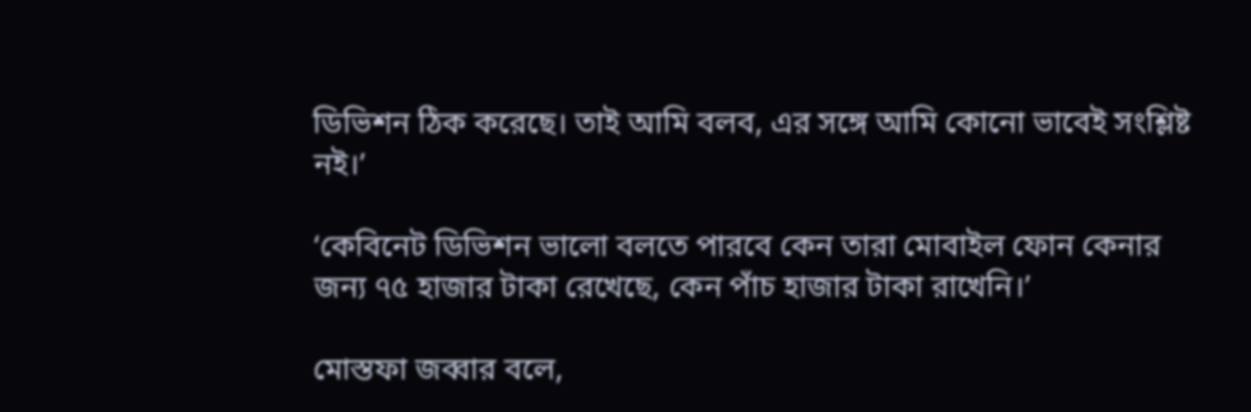ডিভিশন ঠিক করেছে। তাই আমি বলব, এর সঙ্গে আমি কোনো ভাবেই সংশ্লিষ্ট নই।’

‘কেবিনেট ডিভিশন ভালো বলতে পারবে কেন তারা মোবাইল ফোন কেনার জন্য ৭৫ হাজার টাকা রেখেছে, কেন পাঁচ হাজার টাকা রাখেনি।’

মোস্তফা জব্বার বলে,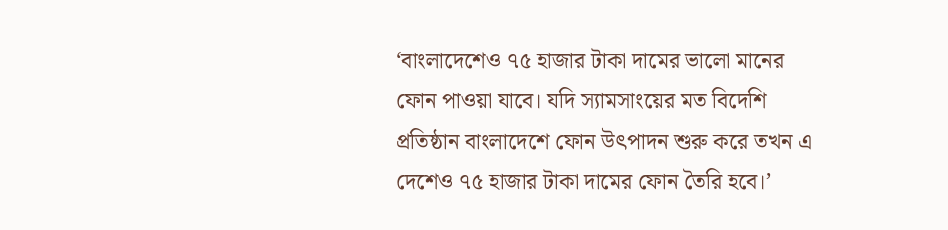‘বাংলাদেশেও ৭৫ হাজার টাকা দামের ভালো মানের ফোন পাওয়া যাবে। যদি স্যামসাংয়ের মত বিদেশি প্রতিষ্ঠান বাংলাদেশে ফোন উৎপাদন শুরু করে তখন এ দেশেও ৭৫ হাজার টাকা দামের ফোন তৈরি হবে।’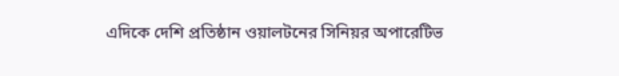এদিকে দেশি প্রতিষ্ঠান ওয়ালটনের সিনিয়র অপারেটিভ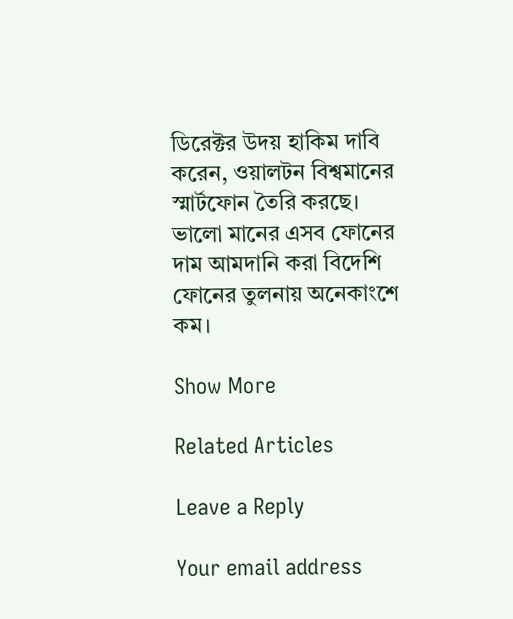ডিরেক্টর উদয় হাকিম দাবি করেন, ওয়ালটন বিশ্বমানের স্মার্টফোন তৈরি করছে। ভালো মানের এসব ফোনের দাম আমদানি করা বিদেশি ফোনের তুলনায় অনেকাংশে কম।

Show More

Related Articles

Leave a Reply

Your email address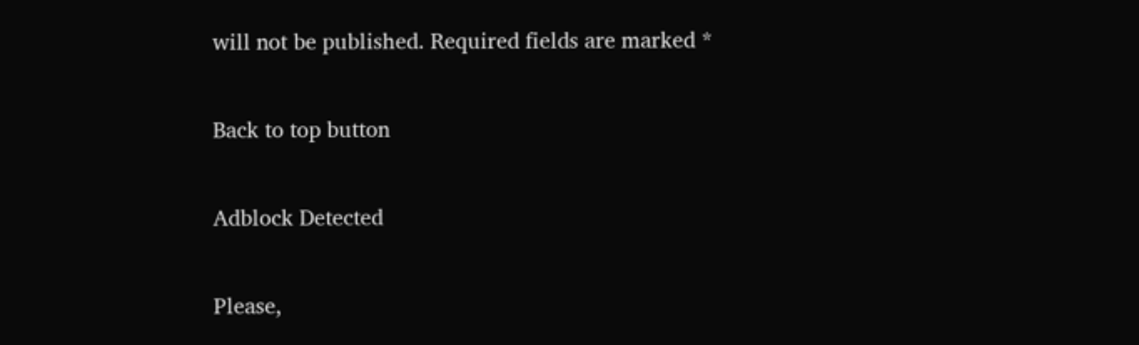will not be published. Required fields are marked *

Back to top button

Adblock Detected

Please,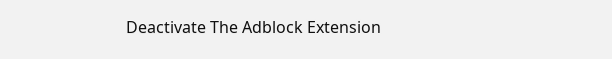Deactivate The Adblock Extension